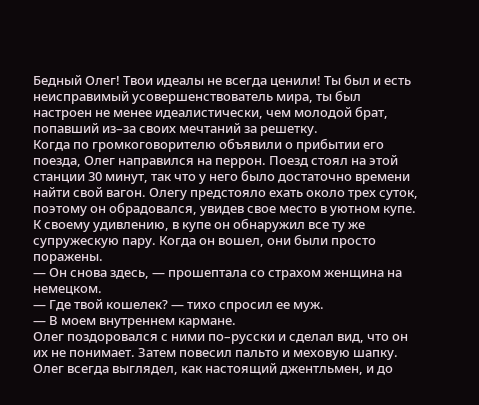Бедный Олег! Твои идеалы не всегда ценили! Ты был и есть неисправимый усовершенствователь мира, ты был настроен не менее идеалистически, чем молодой брат, попавший из–за своих мечтаний за решетку.
Когда по громкоговорителю объявили о прибытии его поезда, Олег направился на перрон. Поезд стоял на этой станции 30 минут, так что у него было достаточно времени найти свой вагон. Олегу предстояло ехать около трех суток, поэтому он обрадовался, увидев свое место в уютном купе.
К своему удивлению, в купе он обнаружил все ту же супружескую пару. Когда он вошел, они были просто поражены.
— Он снова здесь, — прошептала со страхом женщина на немецком.
— Где твой кошелек? — тихо спросил ее муж.
— В моем внутреннем кармане.
Олег поздоровался с ними по–русски и сделал вид, что он их не понимает. Затем повесил пальто и меховую шапку. Олег всегда выглядел, как настоящий джентльмен, и до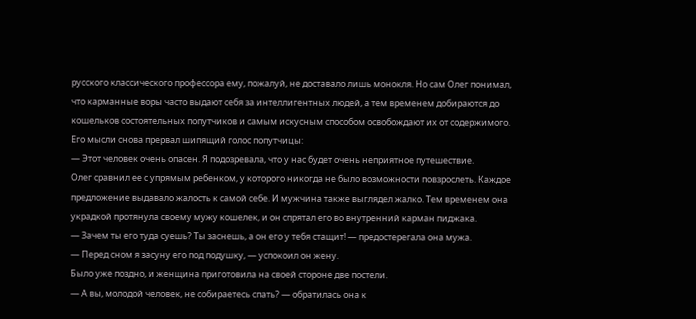русского классического профессора ему, пожалуй, не доставало лишь монокля. Но сам Олег понимал, что карманные воры часто выдают себя за интеллигентных людей, а тем временем добираются до кошельков состоятельных попутчиков и самым искусным способом освобождают их от содержимого.
Его мысли снова прервал шипящий голос попутчицы:
— Этот человек очень опасен. Я подозревала, что у нас будет очень неприятное путешествие.
Олег сравнил ее с упрямым ребенком, у которого никогда не было возможности повзрослеть. Каждое предложение выдавало жалость к самой себе. И мужчина также выглядел жалко. Тем временем она украдкой протянула своему мужу кошелек, и он спрятал его во внутренний карман пиджака.
— Зачем ты его туда суешь? Ты заснешь, а он его у тебя стащит! — предостерегала она мужа.
— Перед сном я засуну его под подушку, — успокоил он жену.
Было уже поздно, и женщина приготовила на своей стороне две постели.
— А вы, молодой человек, не собираетесь спать? — обратилась она к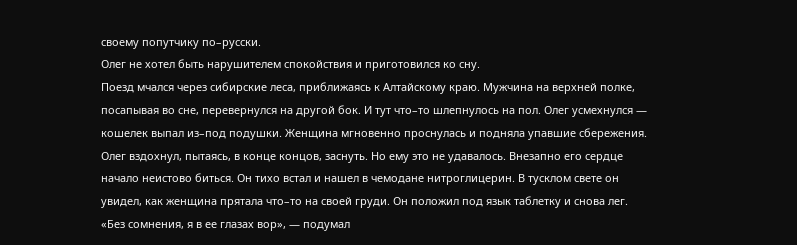своему попутчику по–русски.
Олег не хотел быть нарушителем спокойствия и приготовился ко сну.
Поезд мчался через сибирские леса, приближаясь к Алтайскому краю. Мужчина на верхней полке, посапывая во сне, перевернулся на другой бок. И тут что–то шлепнулось на пол. Олег усмехнулся — кошелек выпал из–под подушки. Женщина мгновенно проснулась и подняла упавшие сбережения.
Олег вздохнул, пытаясь, в конце концов, заснуть. Но ему это не удавалось. Внезапно его сердце начало неистово биться. Он тихо встал и нашел в чемодане нитроглицерин. В тусклом свете он увидел, как женщина прятала что–то на своей груди. Он положил под язык таблетку и снова лег. «Без сомнения, я в ее глазах вор», — подумал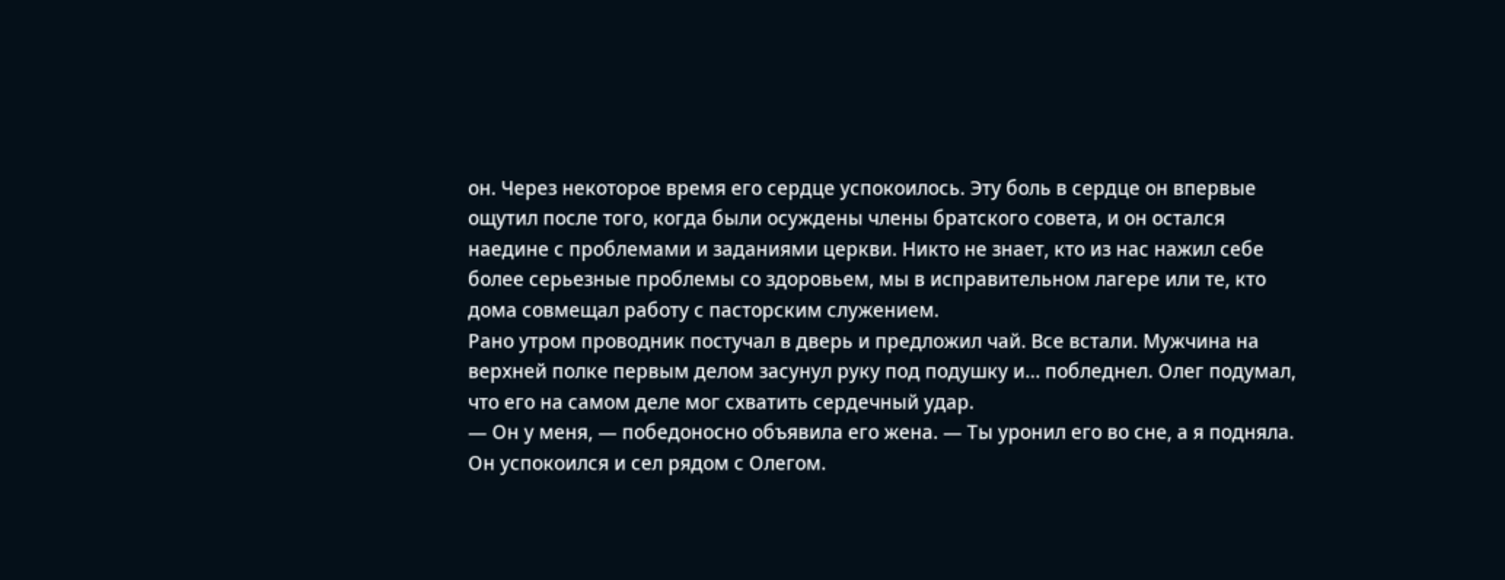он. Через некоторое время его сердце успокоилось. Эту боль в сердце он впервые ощутил после того, когда были осуждены члены братского совета, и он остался наедине с проблемами и заданиями церкви. Никто не знает, кто из нас нажил себе более серьезные проблемы со здоровьем, мы в исправительном лагере или те, кто дома совмещал работу с пасторским служением.
Рано утром проводник постучал в дверь и предложил чай. Все встали. Мужчина на верхней полке первым делом засунул руку под подушку и… побледнел. Олег подумал, что его на самом деле мог схватить сердечный удар.
— Он у меня, — победоносно объявила его жена. — Ты уронил его во сне, а я подняла.
Он успокоился и сел рядом с Олегом.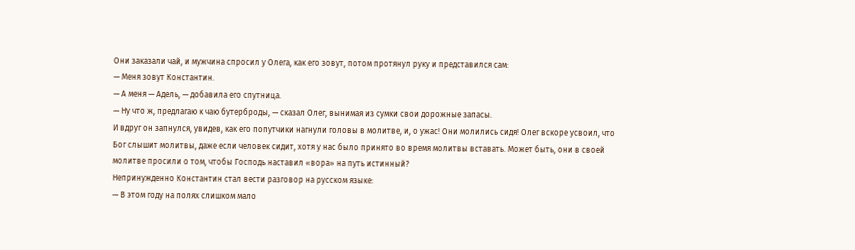Они заказали чай, и мужчина спросил у Олега, как его зовут, потом протянул руку и представился сам:
— Меня зовут Константин.
— А меня — Адель, — добавила его спутница.
— Ну что ж, предлагаю к чаю бутерброды, — сказал Олег, вынимая из сумки свои дорожные запасы.
И вдруг он запнулся, увидев, как его попутчики нагнули головы в молитве, и, о ужас! Они молились сидя! Олег вскоре усвоил, что Бог слышит молитвы, даже если человек сидит, хотя у нас было принято во время молитвы вставать. Может быть, они в своей молитве просили о том, чтобы Господь наставил «вора» на путь истинный?
Непринужденно Константин стал вести разговор на русском языке:
— В этом году на полях слишком мало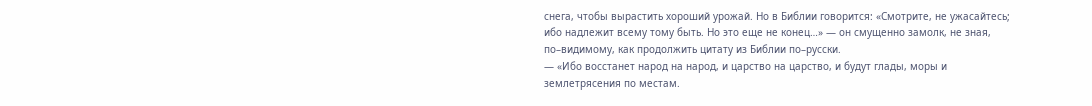снега, чтобы вырастить хороший урожай. Но в Библии говорится: «Смотрите, не ужасайтесь; ибо надлежит всему тому быть. Но это еще не конец…» — он смущенно замолк, не зная, по–видимому, как продолжить цитату из Библии по–русски.
— «Ибо восстанет народ на народ, и царство на царство, и будут глады, моры и землетрясения по местам.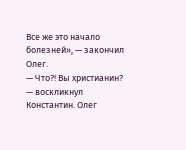Все же это начало болезней», — закончил Олег.
— Что?! Вы христианин? — воскликнул Константин. Олег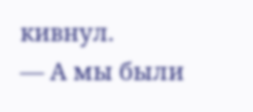кивнул.
— А мы были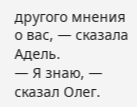другого мнения о вас, — сказала Адель.
— Я знаю, — сказал Олег.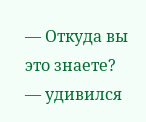— Откуда вы это знаете? — удивился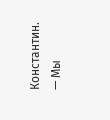Константин. — Мы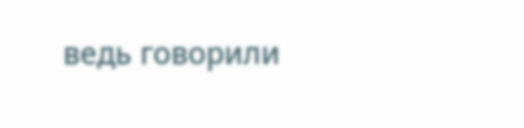ведь говорили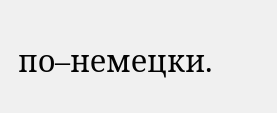по–немецки.